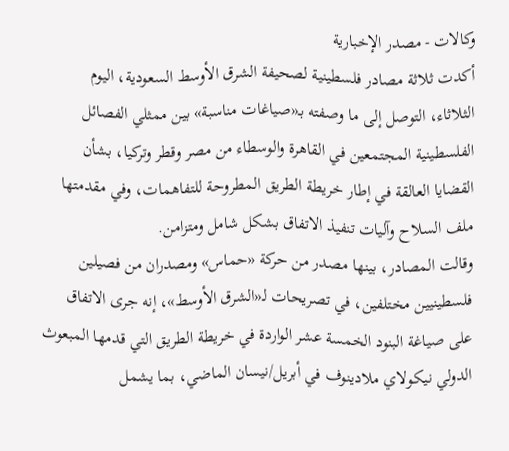وكالات - مصدر الإخبارية
أكدت ثلاثة مصادر فلسطينية لصحيفة الشرق الأوسط السعودية، اليوم الثلاثاء، التوصل إلى ما وصفته بـ«صياغات مناسبة» بين ممثلي الفصائل الفلسطينية المجتمعين في القاهرة والوسطاء من مصر وقطر وتركيا، بشأن القضايا العالقة في إطار خريطة الطريق المطروحة للتفاهمات، وفي مقدمتها ملف السلاح وآليات تنفيذ الاتفاق بشكل شامل ومتزامن.
وقالت المصادر، بينها مصدر من حركة «حماس» ومصدران من فصيلين فلسطينيين مختلفين، في تصريحات لـ«الشرق الأوسط»، إنه جرى الاتفاق على صياغة البنود الخمسة عشر الواردة في خريطة الطريق التي قدمها المبعوث الدولي نيكولاي ملادينوف في أبريل/نيسان الماضي، بما يشمل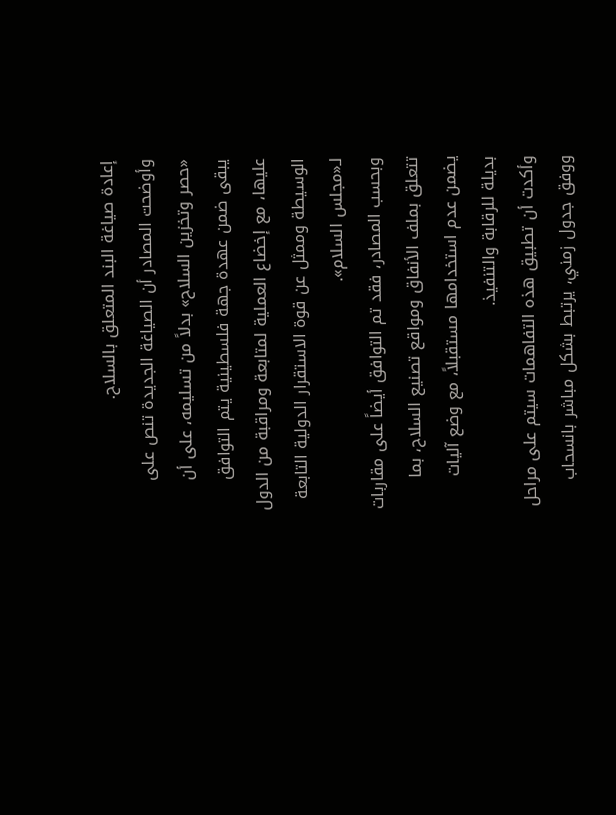إعادة صياغة البند المتعلق بالسلاح.
وأوضحت المصادر أن الصياغة الجديدة تنص على «حصر وتخزين السلاح» بدلاً من تسليمه، على أن يبقى ضمن عهدة جهة فلسطينية يتم التوافق عليها، مع إخضاع العملية لمتابعة ومراقبة من الدول الوسيطة وممثل عن قوة الاستقرار الدولية التابعة لـ«مجلس السلام».
وبحسب المصادر، فقد تم التوافق أيضاً على مقاربات تتعلق بملف الأنفاق ومواقع تصنيع السلاح، بما يضمن عدم استخدامها مستقبلاً، مع وضع آليات بديلة للرقابة والتنفيذ.
وأكدت أن تطبيق هذه التفاهمات سيتم على مراحل ووفق جدول زمني، يرتبط بشكل مباشر بانسحاب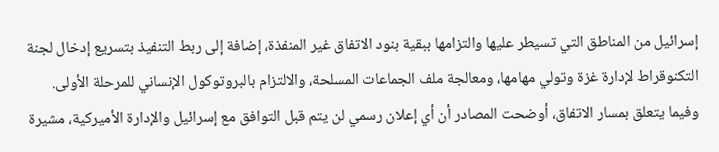إسرائيل من المناطق التي تسيطر عليها والتزامها ببقية بنود الاتفاق غير المنفذة، إضافة إلى ربط التنفيذ بتسريع إدخال لجنة التكنوقراط لإدارة غزة وتولي مهامها، ومعالجة ملف الجماعات المسلحة، والالتزام بالبروتوكول الإنساني للمرحلة الأولى.
وفيما يتعلق بمسار الاتفاق، أوضحت المصادر أن أي إعلان رسمي لن يتم قبل التوافق مع إسرائيل والإدارة الأميركية، مشيرة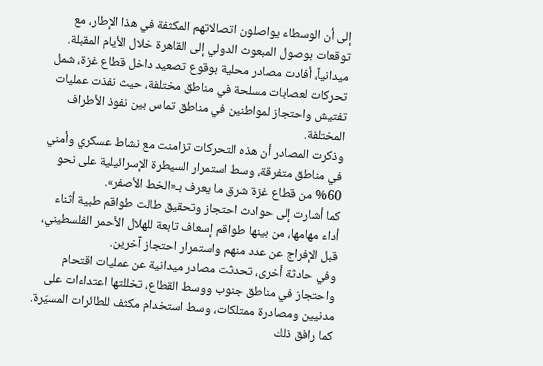إلى أن الوسطاء يواصلون اتصالاتهم المكثفة في هذا الإطار، مع توقعات بوصول المبعوث الدولي إلى القاهرة خلال الأيام المقبلة.
ميدانياً، أفادت مصادر محلية بوقوع تصعيد داخل قطاع غزة، شمل تحركات لعصابات مسلحة في مناطق مختلفة، حيث نفذت عمليات تفتيش واحتجاز لمواطنين في مناطق تماس بين نفوذ الأطراف المختلفة.
وذكرت المصادر أن هذه التحركات تزامنت مع نشاط عسكري وأمني في مناطق متفرقة، وسط استمرار السيطرة الإسرائيلية على نحو 60% من قطاع غزة شرق ما يعرف بـ«الخط الأصفر».
كما أشارت إلى حوادث احتجاز وتحقيق طالت طواقم طبية أثناء أداء مهامها، من بينها طواقم إسعاف تابعة للهلال الأحمر الفلسطيني، قبل الإفراج عن عدد منهم واستمرار احتجاز آخرين.
وفي حادثة أخرى، تحدثت مصادر ميدانية عن عمليات اقتحام واحتجاز في مناطق جنوب ووسط القطاع، تخللتها اعتداءات على مدنيين ومصادرة ممتلكات، وسط استخدام مكثف للطائرات المسيّرة.
كما رافق ذلك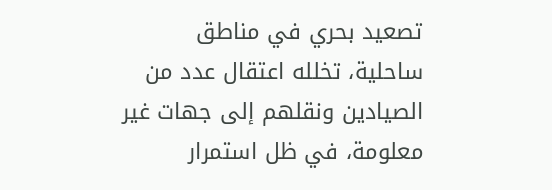تصعيد بحري في مناطق ساحلية، تخلله اعتقال عدد من الصيادين ونقلهم إلى جهات غير معلومة، في ظل استمرار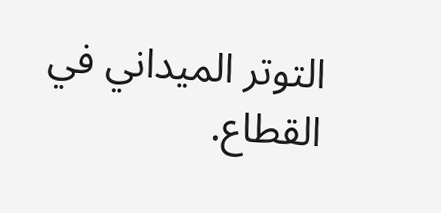التوتر الميداني في القطاع.